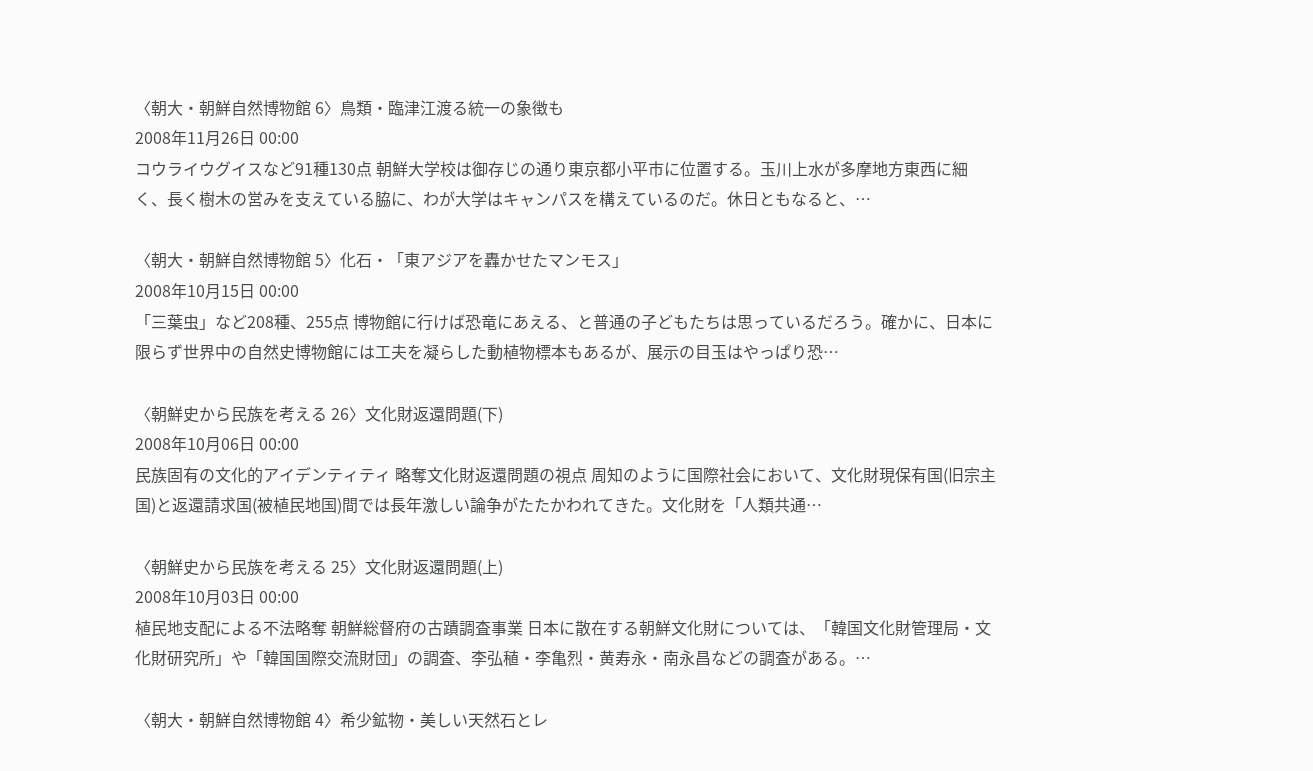〈朝大・朝鮮自然博物館 6〉鳥類・臨津江渡る統一の象徴も
2008年11月26日 00:00
コウライウグイスなど91種130点 朝鮮大学校は御存じの通り東京都小平市に位置する。玉川上水が多摩地方東西に細く、長く樹木の営みを支えている脇に、わが大学はキャンパスを構えているのだ。休日ともなると、…

〈朝大・朝鮮自然博物館 5〉化石・「東アジアを轟かせたマンモス」
2008年10月15日 00:00
「三葉虫」など208種、255点 博物館に行けば恐竜にあえる、と普通の子どもたちは思っているだろう。確かに、日本に限らず世界中の自然史博物館には工夫を凝らした動植物標本もあるが、展示の目玉はやっぱり恐…

〈朝鮮史から民族を考える 26〉文化財返還問題(下)
2008年10月06日 00:00
民族固有の文化的アイデンティティ 略奪文化財返還問題の視点 周知のように国際社会において、文化財現保有国(旧宗主国)と返還請求国(被植民地国)間では長年激しい論争がたたかわれてきた。文化財を「人類共通…

〈朝鮮史から民族を考える 25〉文化財返還問題(上)
2008年10月03日 00:00
植民地支配による不法略奪 朝鮮総督府の古蹟調査事業 日本に散在する朝鮮文化財については、「韓国文化財管理局・文化財研究所」や「韓国国際交流財団」の調査、李弘稙・李亀烈・黄寿永・南永昌などの調査がある。…

〈朝大・朝鮮自然博物館 4〉希少鉱物・美しい天然石とレ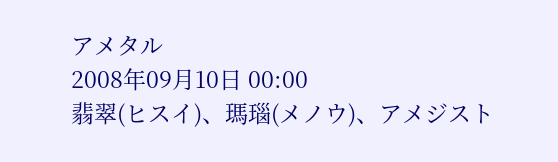アメタル
2008年09月10日 00:00
翡翠(ヒスイ)、瑪瑙(メノウ)、アメジスト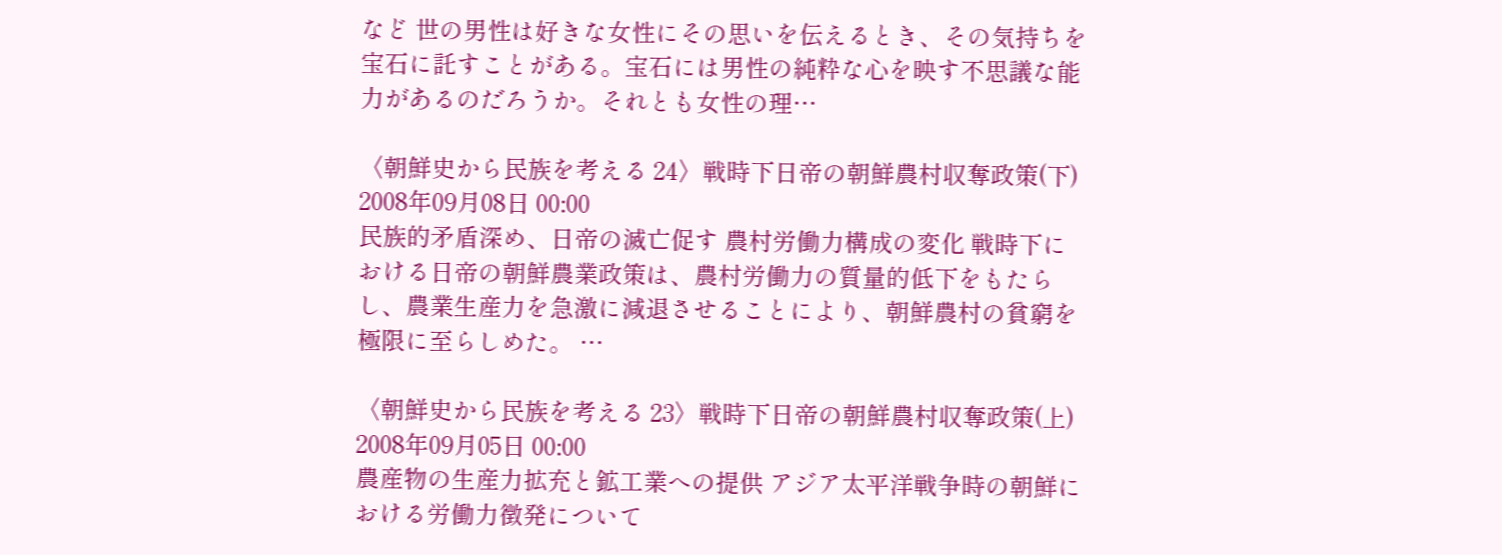など 世の男性は好きな女性にその思いを伝えるとき、その気持ちを宝石に託すことがある。宝石には男性の純粋な心を映す不思議な能力があるのだろうか。それとも女性の理…

〈朝鮮史から民族を考える 24〉戦時下日帝の朝鮮農村収奪政策(下)
2008年09月08日 00:00
民族的矛盾深め、日帝の滅亡促す 農村労働力構成の変化 戦時下における日帝の朝鮮農業政策は、農村労働力の質量的低下をもたらし、農業生産力を急激に減退させることにより、朝鮮農村の貧窮を極限に至らしめた。 …

〈朝鮮史から民族を考える 23〉戦時下日帝の朝鮮農村収奪政策(上)
2008年09月05日 00:00
農産物の生産力拡充と鉱工業への提供 アジア太平洋戦争時の朝鮮における労働力徴発について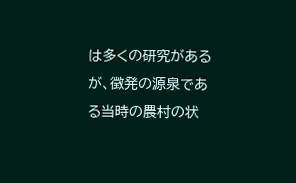は多くの研究があるが、徴発の源泉である当時の農村の状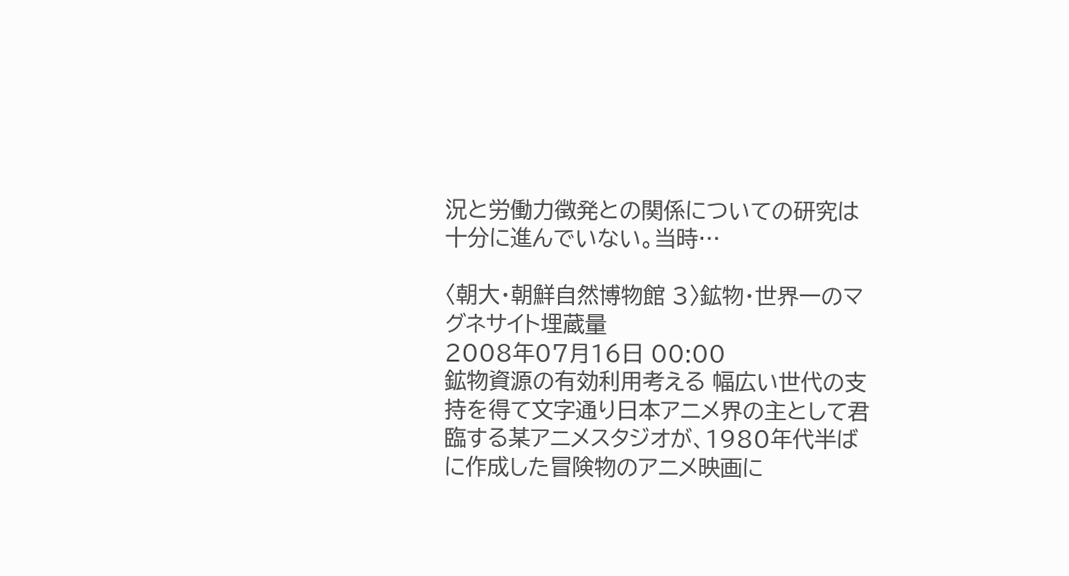況と労働力徴発との関係についての研究は十分に進んでいない。当時…

〈朝大・朝鮮自然博物館 3〉鉱物・世界一のマグネサイト埋蔵量
2008年07月16日 00:00
鉱物資源の有効利用考える 幅広い世代の支持を得て文字通り日本アニメ界の主として君臨する某アニメスタジオが、1980年代半ばに作成した冒険物のアニメ映画に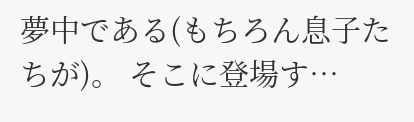夢中である(もちろん息子たちが)。 そこに登場す…